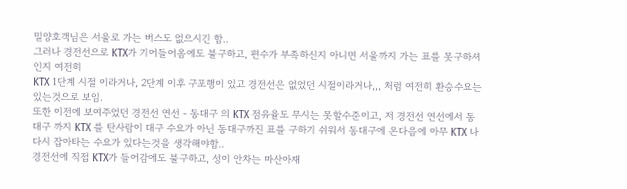밀양호객님은 서울로 가는 버스도 없으시긴 함..
그러나 경전선으로 KTX가 기어들어옴에도 불구하고, 편수가 부족하신지 아니면 서울까지 가는 표를 못구하셔인지 여전히
KTX 1단계 시절 이라거나, 2단계 이후 구포행이 있고 경전선은 없었던 시절이라거나,,, 처럼 여전히 환승수요는 있는것으로 보임.
또한 이전에 보여주었던 경전선 연선 - 동대구 의 KTX 점유율도 무시는 못할수준이고, 저 경전선 연선에서 동대구 까지 KTX 를 탄사람이 대구 수요가 아닌 동대구까진 표를 구하기 쉬워서 동대구에 온다음에 아무 KTX 나 다시 잡아타는 수요가 있다는것을 생각해야함..
경전선에 직접 KTX가 들어감에도 불구하고, 성이 안차는 마산아재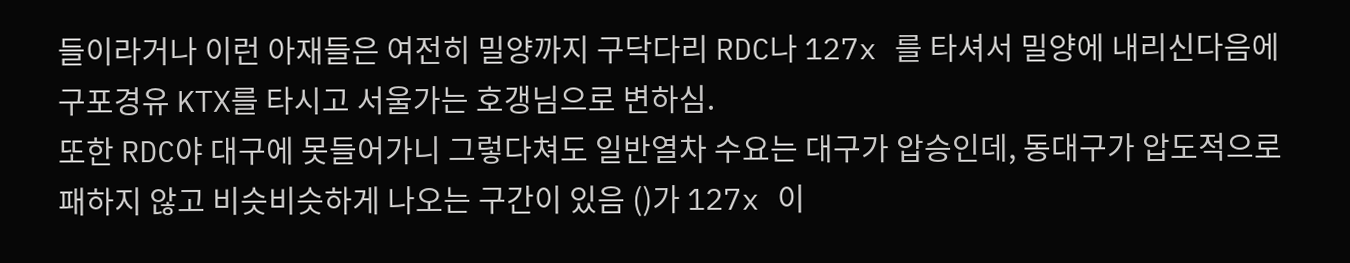들이라거나 이런 아재들은 여전히 밀양까지 구닥다리 RDC나 127x 를 타셔서 밀양에 내리신다음에 구포경유 KTX를 타시고 서울가는 호갱님으로 변하심.
또한 RDC야 대구에 못들어가니 그렇다쳐도 일반열차 수요는 대구가 압승인데, 동대구가 압도적으로 패하지 않고 비슷비슷하게 나오는 구간이 있음 ()가 127x 이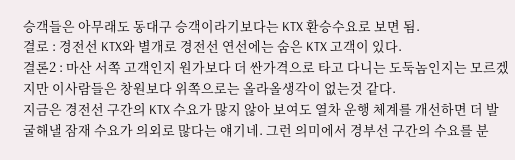승객들은 아무래도 동대구 승객이라기보다는 KTX 환승수요로 보면 됨.
결로 : 경전선 KTX와 별개로 경전선 연선에는 숨은 KTX 고객이 있다.
결론2 : 마산 서쪽 고객인지 원가보다 더 싼가격으로 타고 다니는 도둑놈인지는 모르겠지만 이사람들은 창원보다 위쪽으로는 올라올생각이 없는것 같다.
지금은 경전선 구간의 KTX 수요가 많지 않아 보여도 열차 운행 체계를 개선하면 더 발굴해낼 잠재 수요가 의외로 많다는 얘기네. 그런 의미에서 경부선 구간의 수요를 분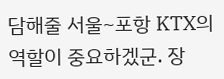담해줄 서울~포항 KTX의 역할이 중요하겠군. 장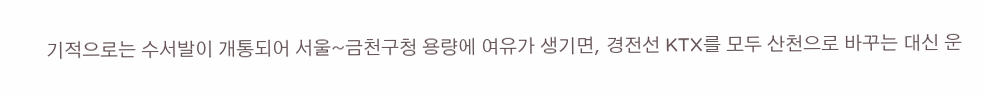기적으로는 수서발이 개통되어 서울~금천구청 용량에 여유가 생기면, 경전선 KTX를 모두 산천으로 바꾸는 대신 운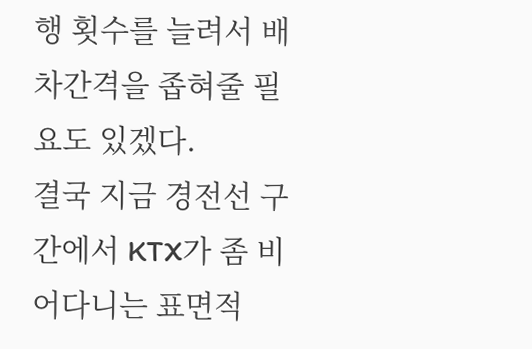행 횟수를 늘려서 배차간격을 좁혀줄 필요도 있겠다.
결국 지금 경전선 구간에서 KTX가 좀 비어다니는 표면적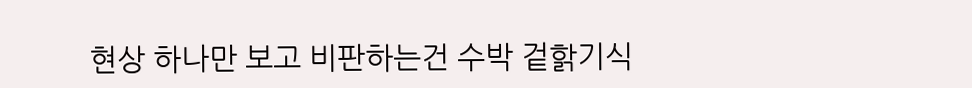현상 하나만 보고 비판하는건 수박 겉핡기식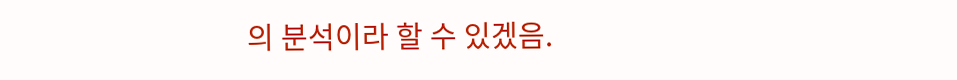의 분석이라 할 수 있겠음.